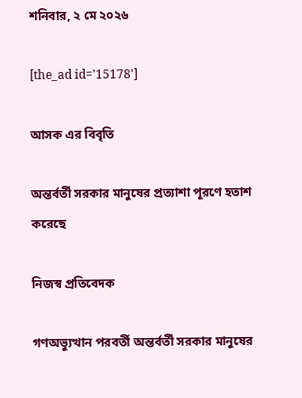শনিবার, ২ মে ২০২৬

[the_ad id='15178']

আসক এর বিবৃতি

অন্তর্বর্তী সরকার মানুষের প্রত্যাশা পূরণে হতাশ করেছে

নিজস্ব প্রতিবেদক

গণঅভ্যুত্থান পরবর্তী অন্তর্বর্তী সরকার মানুষের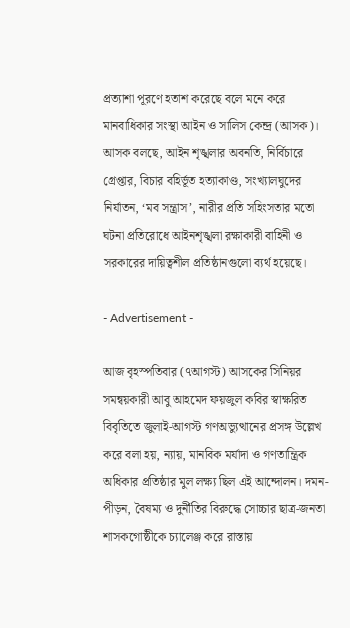প্রত্যাশা পূরণে হতাশ করেছে বলে মনে করে মানবাধিকার সংস্থা আইন ও সালিস কেন্দ্র (আসক)। আসক বলছে, আইন শৃঙ্খলার অবনতি, নির্বিচারে গ্রেপ্তার, বিচার বহির্ভূত হত্যাকাণ্ড, সংখ্যালঘুদের নির্যাতন, ‘মব সন্ত্রাস’, নারীর প্রতি সহিংসতার মতো ঘটনা প্রতিরোধে আইনশৃঙ্খলা রক্ষাকারী বাহিনী ও সরকারের দায়িত্বশীল প্রতিষ্ঠানগুলো ব্যর্থ হয়েছে।

- Advertisement -

আজ বৃহস্পতিবার (৭আগস্ট) আসকের সিনিয়র সমন্বয়কারী আবু আহমেদ ফয়জুল কবির স্বাক্ষরিত বিবৃতিতে জুলাই-আগস্ট গণঅভ্যুত্থানের প্রসঙ্গ উল্লেখ করে বলা হয়, ন্যায়, মানবিক মর্যাদা ও গণতান্ত্রিক অধিকার প্রতিষ্ঠার মুল লক্ষ্য ছিল এই আন্দোলন। দমন-পীড়ন, বৈষম্য ও দুর্নীতির বিরুদ্ধে সোচ্চার ছাত্র-জনতা শাসকগোষ্ঠীকে চ্যালেঞ্জ করে রাস্তায়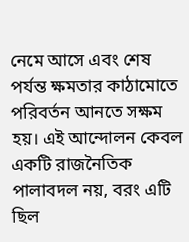নেমে আসে এবং শেষ পর্যন্ত ক্ষমতার কাঠামোতে পরিবর্তন আনতে সক্ষম হয়। এই আন্দোলন কেবল একটি রাজনৈতিক পালাবদল নয়, বরং এটি ছিল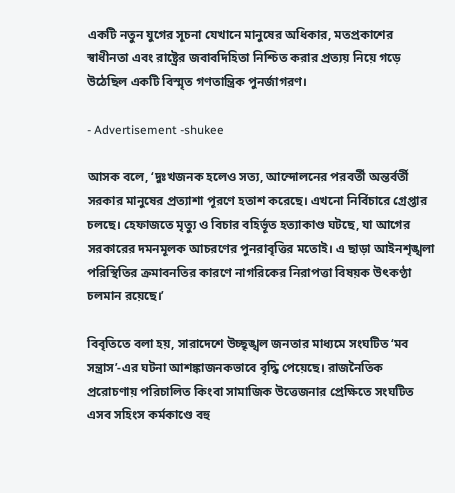একটি নতুন যুগের সূচনা যেখানে মানুষের অধিকার, মতপ্রকাশের স্বাধীনতা এবং রাষ্ট্রের জবাবদিহিতা নিশ্চিত করার প্রত্যয় নিয়ে গড়ে উঠেছিল একটি বিস্মৃত গণতান্ত্রিক পুনর্জাগরণ।

- Advertisement -shukee

আসক বলে, ‘দুঃখজনক হলেও সত্য, আন্দোলনের পরবর্তী অন্তর্বর্তী সরকার মানুষের প্রত্যাশা পূরণে হতাশ করেছে। এখনো নির্বিচারে গ্রেপ্তার চলছে। হেফাজতে মৃত্যু ও বিচার বহির্ভূত হত্যাকাণ্ড ঘটছে, যা আগের সরকারের দমনমূলক আচরণের পুনরাবৃত্তির মতোই। এ ছাড়া আইনশৃঙ্খলা পরিস্থিতির ক্রমাবনতির কারণে নাগরিকের নিরাপত্তা বিষয়ক উৎকণ্ঠা চলমান রয়েছে।’

বিবৃতিতে বলা হয়, সারাদেশে উচ্ছৃঙ্খল জনতার মাধ্যমে সংঘটিত ‘মব সন্ত্রাস’-এর ঘটনা আশঙ্কাজনকভাবে বৃদ্ধি পেয়েছে। রাজনৈতিক প্ররোচণায় পরিচালিত কিংবা সামাজিক উত্তেজনার প্রেক্ষিতে সংঘটিত এসব সহিংস কর্মকাণ্ডে বহু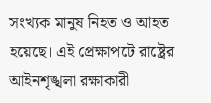সংখ্যক মানুষ নিহত ও আহত হয়েছে। এই প্রেক্ষাপটে রাষ্ট্রের আইনশৃঙ্খলা রক্ষাকারী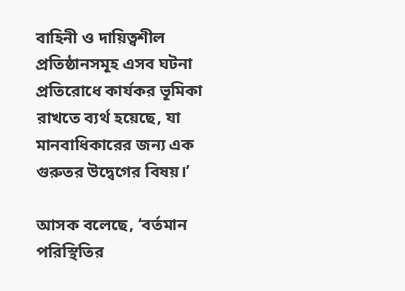বাহিনী ও দায়িত্বশীল প্রতিষ্ঠানসমূহ এসব ঘটনা প্রতিরোধে কার্যকর ভূমিকা রাখতে ব্যর্থ হয়েছে, যা মানবাধিকারের জন্য এক গুরুতর উদ্বেগের বিষয়।’

আসক বলেছে, ‘বর্তমান পরিস্থিতির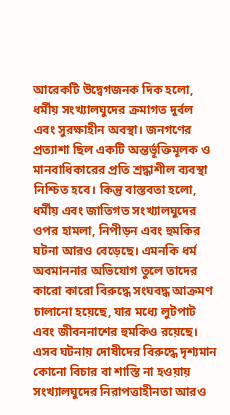আরেকটি উদ্বেগজনক দিক হলো, ধর্মীয় সংখ্যালঘুদের ক্রমাগত দুর্বল এবং সুরক্ষাহীন অবস্থা। জনগণের প্রত্যাশা ছিল একটি অন্তর্ভূক্তিমূলক ও মানবাধিকারের প্রতি শ্রদ্ধাশীল ব্যবস্থা নিশ্চিত হবে। কিন্তু বাস্তবতা হলো, ধর্মীয় এবং জাতিগত সংখ্যালঘুদের ওপর হামলা, নিপীড়ন এবং হুমকির ঘটনা আরও বেড়েছে। এমনকি ধর্ম অবমাননার অভিযোগ তুলে তাদের কারো কারো বিরুদ্ধে সংঘবদ্ধ আক্রমণ চালানো হয়েছে, যার মধ্যে লুটপাট এবং জীবননাশের হুমকিও রয়েছে। এসব ঘটনায় দোষীদের বিরুদ্ধে দৃশ্যমান কোনো বিচার বা শাস্তি না হওয়ায় সংখ্যালঘুদের নিরাপত্তাহীনতা আরও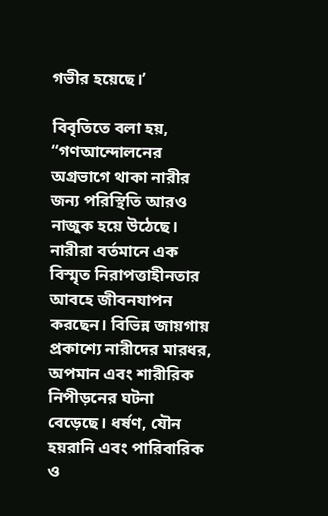গভীর হয়েছে।’

বিবৃতিতে বলা হয়, “গণআন্দোলনের অগ্রভাগে থাকা নারীর জন্য পরিস্থিতি আরও নাজুক হয়ে উঠেছে। নারীরা বর্তমানে এক বিস্মৃত নিরাপত্তাহীনতার আবহে জীবনযাপন করছেন। বিভিন্ন জায়গায় প্রকাশ্যে নারীদের মারধর, অপমান এবং শারীরিক নিপীড়নের ঘটনা বেড়েছে। ধর্ষণ, যৌন হয়রানি এবং পারিবারিক ও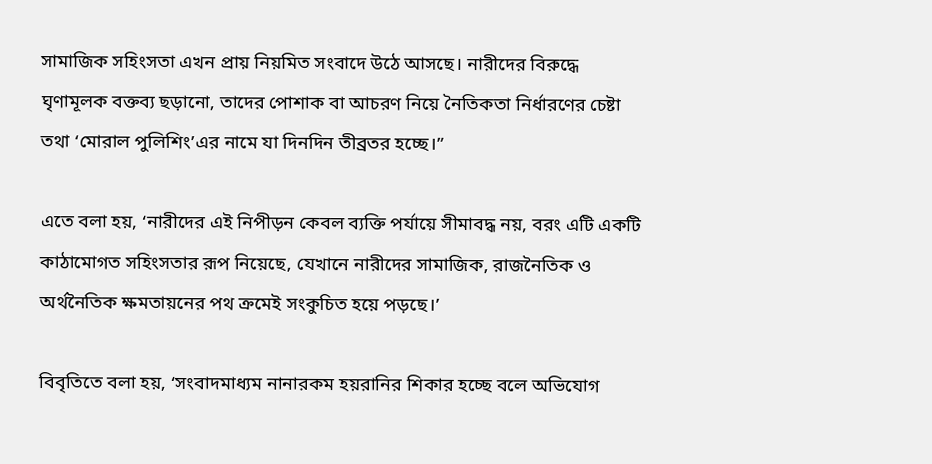সামাজিক সহিংসতা এখন প্রায় নিয়মিত সংবাদে উঠে আসছে। নারীদের বিরুদ্ধে ঘৃণামূলক বক্তব্য ছড়ানো, তাদের পোশাক বা আচরণ নিয়ে নৈতিকতা নির্ধারণের চেষ্টা তথা ‘মোরাল পুলিশিং’এর নামে যা দিনদিন তীব্রতর হচ্ছে।”

এতে বলা হয়, ‘নারীদের এই নিপীড়ন কেবল ব্যক্তি পর্যায়ে সীমাবদ্ধ নয়, বরং এটি একটি কাঠামোগত সহিংসতার রূপ নিয়েছে, যেখানে নারীদের সামাজিক, রাজনৈতিক ও অর্থনৈতিক ক্ষমতায়নের পথ ক্রমেই সংকুচিত হয়ে পড়ছে।’

বিবৃতিতে বলা হয়, ‘সংবাদমাধ্যম নানারকম হয়রানির শিকার হচ্ছে বলে অভিযোগ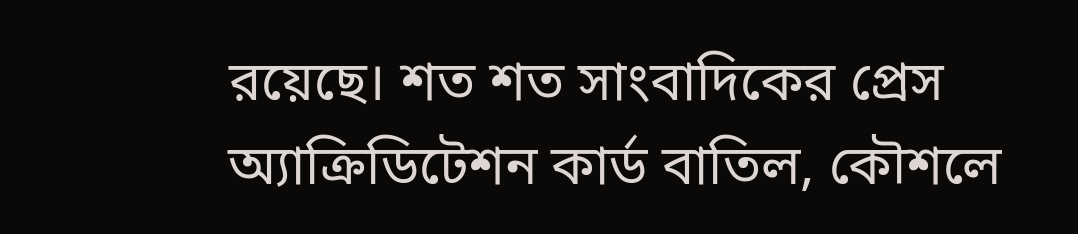রয়েছে। শত শত সাংবাদিকের প্রেস অ্যাক্রিডিটেশন কার্ড বাতিল, কৌশলে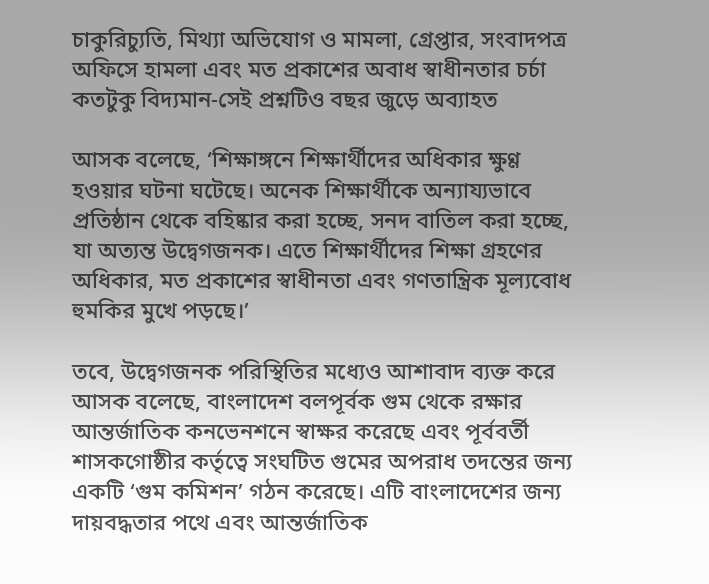চাকুরিচ্যুতি, মিথ্যা অভিযোগ ও মামলা, গ্রেপ্তার, সংবাদপত্র অফিসে হামলা এবং মত প্রকাশের অবাধ স্বাধীনতার চর্চা কতটুকু বিদ্যমান-সেই প্রশ্নটিও বছর জুড়ে অব্যাহত

আসক বলেছে, ‘শিক্ষাঙ্গনে শিক্ষার্থীদের অধিকার ক্ষুণ্ণ হওয়ার ঘটনা ঘটেছে। অনেক শিক্ষার্থীকে অন্যায্যভাবে প্রতিষ্ঠান থেকে বহিষ্কার করা হচ্ছে, সনদ বাতিল করা হচ্ছে, যা অত্যন্ত উদ্বেগজনক। এতে শিক্ষার্থীদের শিক্ষা গ্রহণের অধিকার, মত প্রকাশের স্বাধীনতা এবং গণতান্ত্রিক মূল্যবোধ হুমকির মুখে পড়ছে।’

তবে, উদ্বেগজনক পরিস্থিতির মধ্যেও আশাবাদ ব্যক্ত করে আসক বলেছে, বাংলাদেশ বলপূর্বক গুম থেকে রক্ষার আন্তর্জাতিক কনভেনশনে স্বাক্ষর করেছে এবং পূর্ববর্তী শাসকগোষ্ঠীর কর্তৃত্বে সংঘটিত গুমের অপরাধ তদন্তের জন্য একটি ‘গুম কমিশন’ গঠন করেছে। এটি বাংলাদেশের জন্য দায়বদ্ধতার পথে এবং আন্তর্জাতিক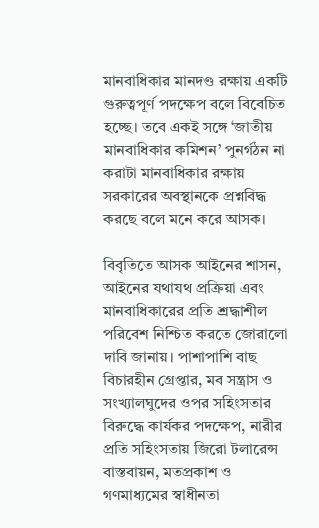মানবাধিকার মানদণ্ড রক্ষায় একটি গুরুত্বপূর্ণ পদক্ষেপ বলে বিবেচিত হচ্ছে। তবে একই সঙ্গে ‘জাতীয় মানবাধিকার কমিশন’ পুনর্গঠন না করাটা মানবাধিকার রক্ষায় সরকারের অবস্থানকে প্রশ্নবিদ্ধ করছে বলে মনে করে আসক।

বিবৃতিতে আসক আইনের শাসন, আইনের যথাযথ প্রক্রিয়া এবং মানবাধিকারের প্রতি শ্রদ্ধাশীল পরিবেশ নিশ্চিত করতে জোরালো দাবি জানায়। পাশাপাশি বাছ বিচারহীন গ্রেপ্তার, মব সন্ত্রাস ও সংখ্যালঘুদের ওপর সহিংসতার বিরুদ্ধে কার্যকর পদক্ষেপ, নারীর প্রতি সহিংসতায় জিরো টলারেন্স বাস্তবায়ন, মতপ্রকাশ ও গণমাধ্যমের স্বাধীনতা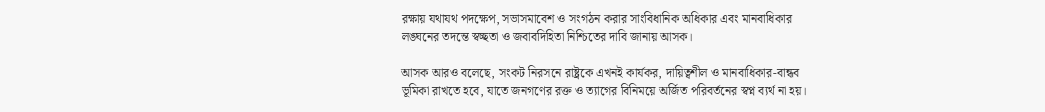রক্ষায় যথাযথ পদক্ষেপ, সভাসমাবেশ ও সংগঠন করার সাংবিধানিক অধিকার এবং মানবাধিকার লঙ্ঘনের তদন্তে স্বচ্ছতা ও জবাবদিহিতা নিশ্চিতের দাবি জানায় আসক।

আসক আরও বলেছে, সংকট নিরসনে রাষ্ট্রকে এখনই কার্যকর, দায়িত্বশীল ও মানবাধিকার-বান্ধব ভূমিকা রাখতে হবে, যাতে জনগণের রক্ত ও ত্যাগের বিনিময়ে অর্জিত পরিবর্তনের স্বপ্ন ব্যর্থ না হয়।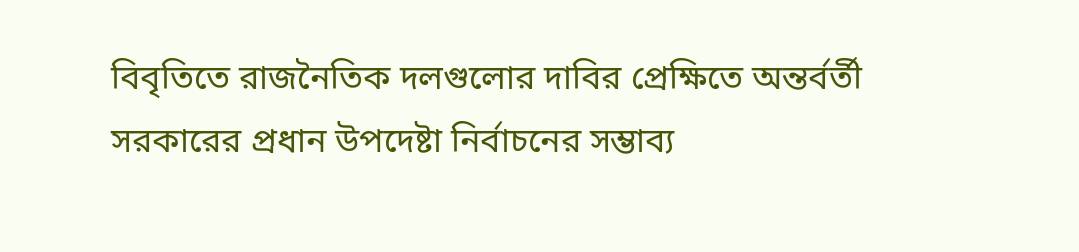বিবৃতিতে রাজনৈতিক দলগুলোর দাবির প্রেক্ষিতে অন্তর্বর্তী সরকারের প্রধান উপদেষ্টা নির্বাচনের সম্ভাব্য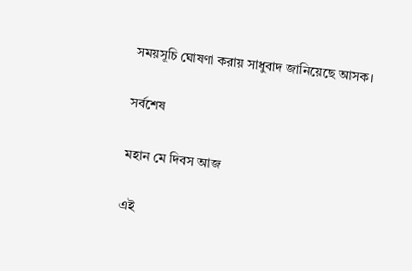সময়সূচি ঘোষণা করায় সাধুবাদ জানিয়েছে আসক।

সর্বশেষ

মহান মে দিবস আজ

এই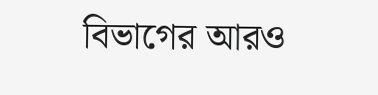বিভাগের আরও